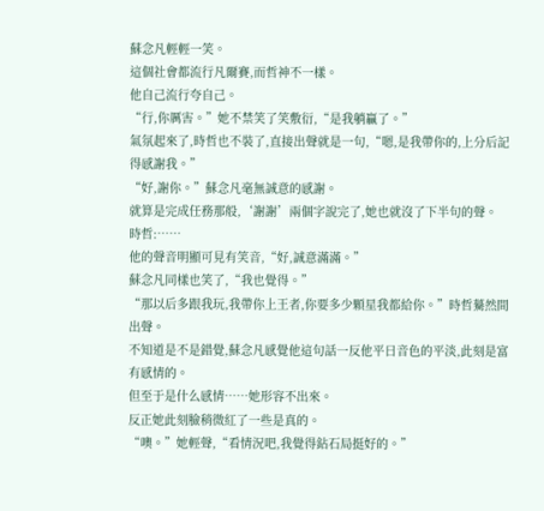蘇念凡輕輕一笑。
這個社會都流行凡爾賽,而哲神不一樣。
他自己流行夸自己。
“行,你厲害。”她不禁笑了笑敷衍,“是我躺贏了。”
氣氛起來了,時哲也不裝了,直接出聲就是一句,“嗯,是我帶你的,上分后記得感謝我。”
“好,謝你。”蘇念凡毫無誠意的感謝。
就算是完成任務那般,‘謝謝’兩個字說完了,她也就沒了下半句的聲。
時哲:……
他的聲音明顯可見有笑音,“好,誠意滿滿。”
蘇念凡同樣也笑了,“我也覺得。”
“那以后多跟我玩,我帶你上王者,你要多少顆星我都給你。”時哲驀然間出聲。
不知道是不是錯覺,蘇念凡感覺他這句話一反他平日音色的平淡,此刻是富有感情的。
但至于是什么感情……她形容不出來。
反正她此刻臉稍微紅了一些是真的。
“噢。”她輕聲,“看情況吧,我覺得鉆石局挺好的。”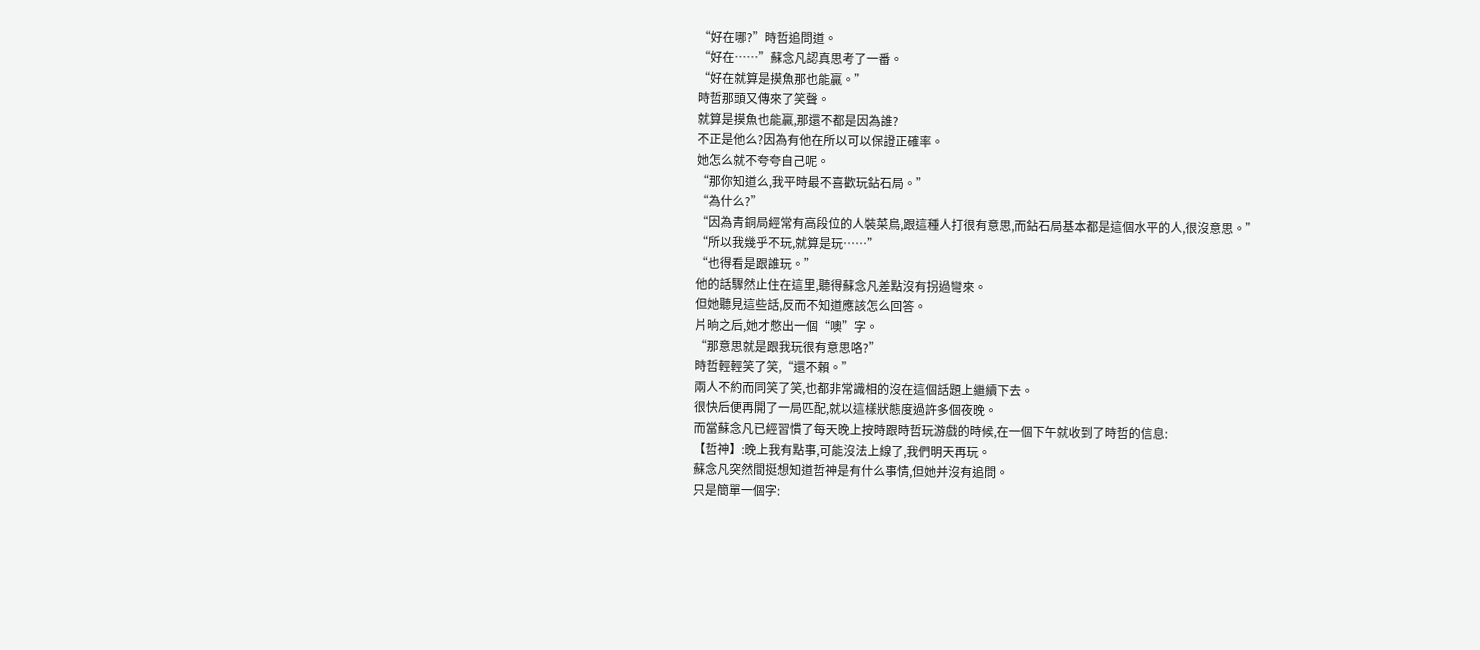“好在哪?”時哲追問道。
“好在……”蘇念凡認真思考了一番。
“好在就算是摸魚那也能贏。”
時哲那頭又傳來了笑聲。
就算是摸魚也能贏,那還不都是因為誰?
不正是他么?因為有他在所以可以保證正確率。
她怎么就不夸夸自己呢。
“那你知道么,我平時最不喜歡玩鉆石局。”
“為什么?”
“因為青銅局經常有高段位的人裝菜鳥,跟這種人打很有意思,而鉆石局基本都是這個水平的人,很沒意思。”
“所以我幾乎不玩,就算是玩……”
“也得看是跟誰玩。”
他的話驟然止住在這里,聽得蘇念凡差點沒有拐過彎來。
但她聽見這些話,反而不知道應該怎么回答。
片晌之后,她才憋出一個“噢”字。
“那意思就是跟我玩很有意思咯?”
時哲輕輕笑了笑,“還不賴。”
兩人不約而同笑了笑,也都非常識相的沒在這個話題上繼續下去。
很快后便再開了一局匹配,就以這樣狀態度過許多個夜晚。
而當蘇念凡已經習慣了每天晚上按時跟時哲玩游戲的時候,在一個下午就收到了時哲的信息:
【哲神】:晚上我有點事,可能沒法上線了,我們明天再玩。
蘇念凡突然間挺想知道哲神是有什么事情,但她并沒有追問。
只是簡單一個字: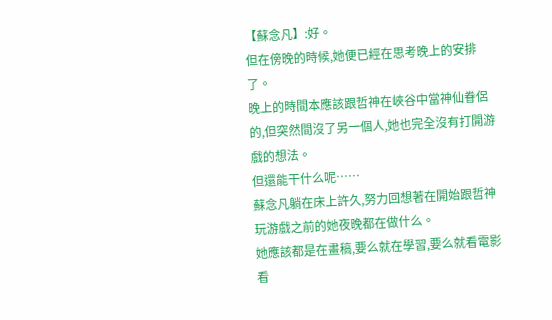【蘇念凡】:好。
但在傍晚的時候,她便已經在思考晚上的安排了。
晚上的時間本應該跟哲神在峽谷中當神仙眷侶的,但突然間沒了另一個人,她也完全沒有打開游戲的想法。
但還能干什么呢……
蘇念凡躺在床上許久,努力回想著在開始跟哲神玩游戲之前的她夜晚都在做什么。
她應該都是在畫稿,要么就在學習,要么就看電影看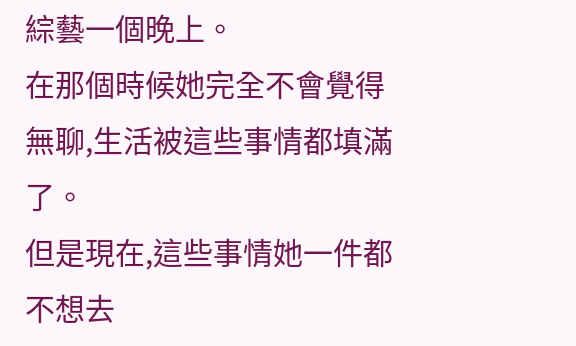綜藝一個晚上。
在那個時候她完全不會覺得無聊,生活被這些事情都填滿了。
但是現在,這些事情她一件都不想去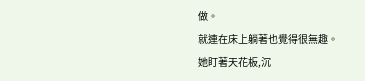做。
就連在床上躺著也覺得很無趣。
她盯著天花板,沉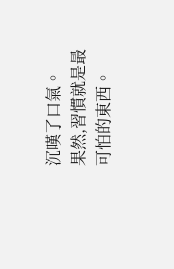沉嘆了口氣。
果然,習慣就是最可怕的東西。